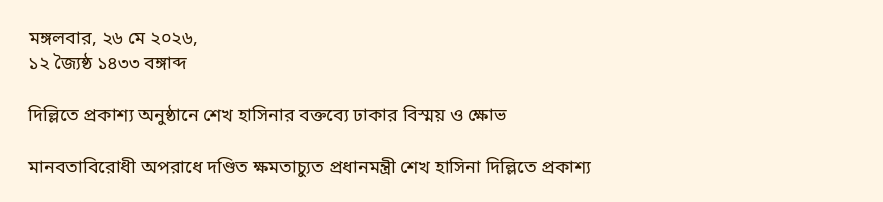মঙ্গলবার, ২৬ মে ২০২৬,
১২ জ্যৈষ্ঠ ১৪৩৩ বঙ্গাব্দ

দিল্লিতে প্রকাশ্য অনুষ্ঠানে শেখ হাসিনার বক্তব্যে ঢাকার বিস্ময় ও ক্ষোভ

মানবতাবিরোধী অপরাধে দণ্ডিত ক্ষমতাচ্যুত প্রধানমন্ত্রী শেখ হাসিনা দিল্লিতে প্রকাশ্য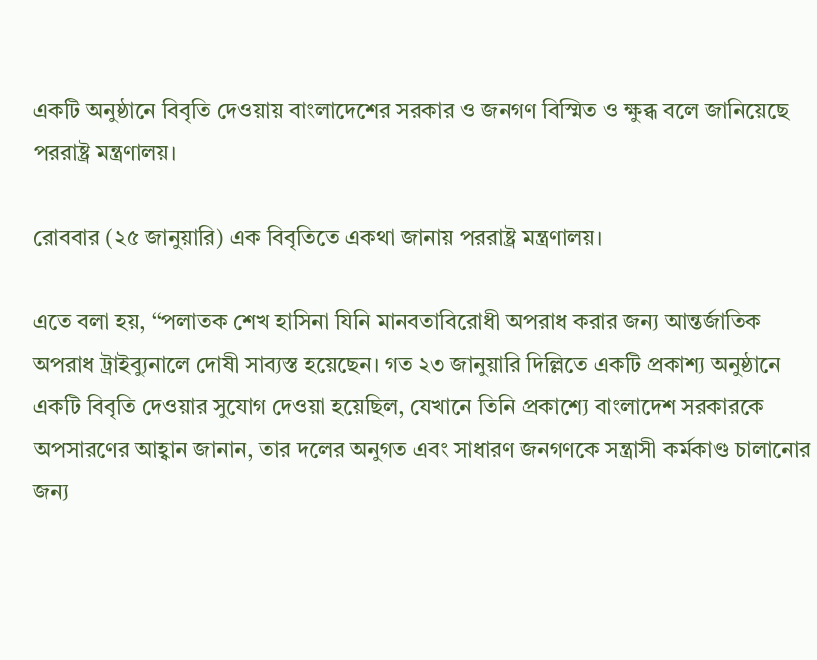একটি অনুষ্ঠানে বিবৃতি দেওয়ায় বাংলাদেশের সরকার ও জনগণ বিস্মিত ও ক্ষুব্ধ বলে জানিয়েছে পররাষ্ট্র মন্ত্রণালয়।

রোববার (২৫ জানুয়ারি) এক বিবৃতিতে একথা জানায় পররাষ্ট্র মন্ত্রণালয়।

এতে বলা হয়, ‘‘পলাতক শেখ হাসিনা যিনি মানবতাবিরোধী অপরাধ করার জন্য আন্তর্জাতিক অপরাধ ট্রাইব্যুনালে দোষী সাব্যস্ত হয়েছেন। গত ২৩ জানুয়ারি দিল্লিতে একটি প্রকাশ্য অনুষ্ঠানে একটি বিবৃতি দেওয়ার সুযোগ দেওয়া হয়েছিল, যেখানে তিনি প্রকাশ্যে বাংলাদেশ সরকারকে অপসারণের আহ্বান জানান, তার দলের অনুগত এবং সাধারণ জনগণকে সন্ত্রাসী কর্মকাণ্ড চালানোর জন্য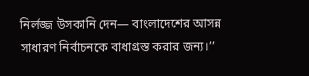নির্লজ্জ উসকানি দেন— বাংলাদেশের আসন্ন সাধারণ নির্বাচনকে বাধাগ্রস্ত করার জন্য।’’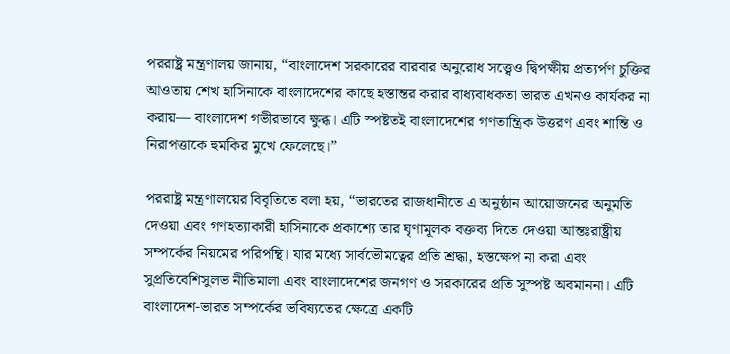পররাষ্ট্র মন্ত্রণালয় জানায়, ‘‘বাংলাদেশ সরকারের বারবার অনুরোধ সত্ত্বেও দ্বিপক্ষীয় প্রত্যর্পণ চুক্তির আওতায় শেখ হাসিনাকে বাংলাদেশের কাছে হস্তান্তর করার বাধ্যবাধকতা ভারত এখনও কার্যকর না করায়— বাংলাদেশ গভীরভাবে ক্ষুব্ধ। এটি স্পষ্টতই বাংলাদেশের গণতান্ত্রিক উত্তরণ এবং শান্তি ও নিরাপত্তাকে হুমকির মুখে ফেলেছে।’’

পররাষ্ট্র মন্ত্রণালয়ের বিবৃতিতে বলা হয়, ‘‘ভারতের রাজধানীতে এ অনুষ্ঠান আয়োজনের অনুমতি দেওয়া এবং গণহত্যাকারী হাসিনাকে প্রকাশ্যে তার ঘৃণামূলক বক্তব্য দিতে দেওয়া আন্তঃরাষ্ট্রীয় সম্পর্কের নিয়মের পরিপন্থি। যার মধ্যে সার্বভৌমত্বের প্রতি শ্রদ্ধা, হস্তক্ষেপ না করা এবং সুপ্রতিবেশিসুলভ নীতিমালা এবং বাংলাদেশের জনগণ ও সরকারের প্রতি সুস্পষ্ট অবমাননা। এটি বাংলাদেশ-ভারত সম্পর্কের ভবিষ্যতের ক্ষেত্রে একটি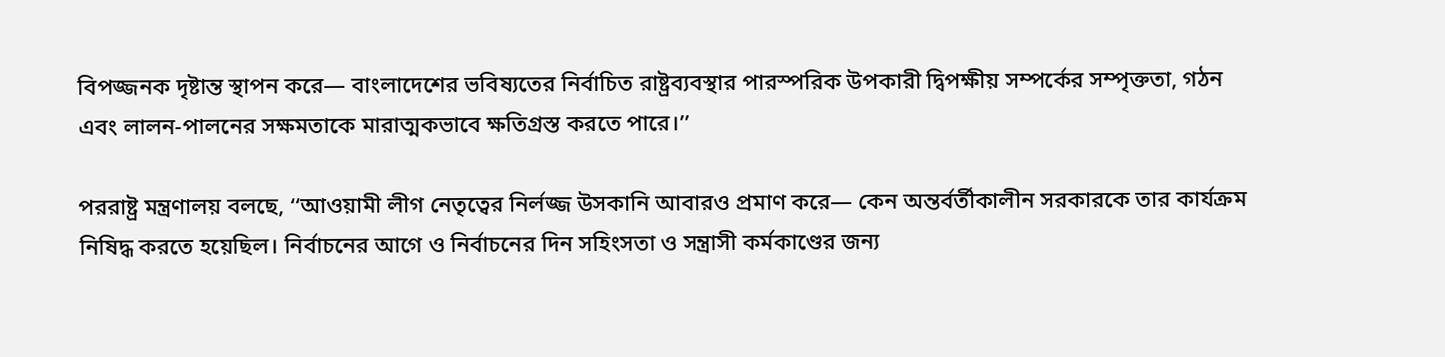বিপজ্জনক দৃষ্টান্ত স্থাপন করে— বাংলাদেশের ভবিষ্যতের নির্বাচিত রাষ্ট্রব্যবস্থার পারস্পরিক উপকারী দ্বিপক্ষীয় সম্পর্কের সম্পৃক্ততা, গঠন এবং লালন-পালনের সক্ষমতাকে মারাত্মকভাবে ক্ষতিগ্রস্ত করতে পারে।’’

পররাষ্ট্র মন্ত্রণালয় বলছে, ‘‘আওয়ামী লীগ নেতৃত্বের নির্লজ্জ উসকানি আবারও প্রমাণ করে— কেন অন্তর্বর্তীকালীন সরকারকে তার কার্যক্রম নিষিদ্ধ করতে হয়েছিল। নির্বাচনের আগে ও নির্বাচনের দিন সহিংসতা ও সন্ত্রাসী কর্মকাণ্ডের জন্য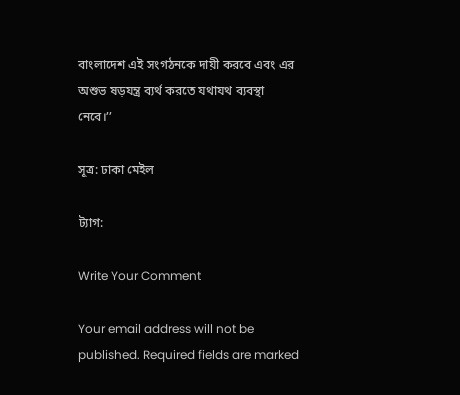বাংলাদেশ এই সংগঠনকে দায়ী করবে এবং এর অশুভ ষড়যন্ত্র ব্যর্থ করতে যথাযথ ব্যবস্থা নেবে।’’

সূত্র: ঢাকা মেইল

ট্যাগ:

Write Your Comment

Your email address will not be published. Required fields are marked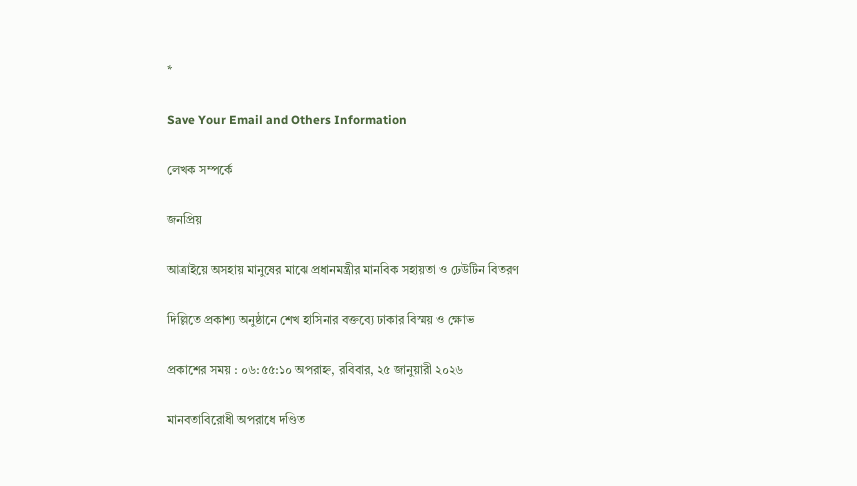*

Save Your Email and Others Information

লেখক সম্পর্কে

জনপ্রিয়

আত্রাইয়ে অসহায় মানুষের মাঝে প্রধানমন্ত্রীর মানবিক সহায়তা ও ঢেউটিন বিতরণ

দিল্লিতে প্রকাশ্য অনুষ্ঠানে শেখ হাসিনার বক্তব্যে ঢাকার বিস্ময় ও ক্ষোভ

প্রকাশের সময় : ০৬:৫৫:১০ অপরাহ্ন, রবিবার, ২৫ জানুয়ারী ২০২৬

মানবতাবিরোধী অপরাধে দণ্ডিত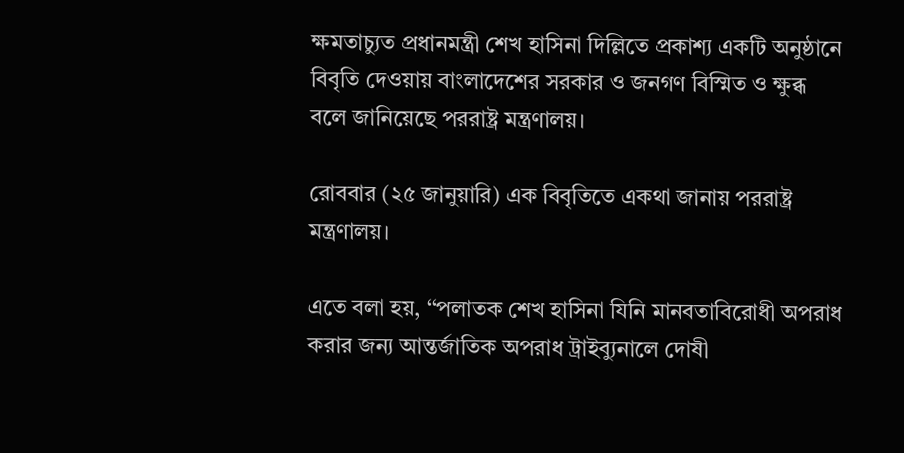ক্ষমতাচ্যুত প্রধানমন্ত্রী শেখ হাসিনা দিল্লিতে প্রকাশ্য একটি অনুষ্ঠানে বিবৃতি দেওয়ায় বাংলাদেশের সরকার ও জনগণ বিস্মিত ও ক্ষুব্ধ বলে জানিয়েছে পররাষ্ট্র মন্ত্রণালয়।

রোববার (২৫ জানুয়ারি) এক বিবৃতিতে একথা জানায় পররাষ্ট্র মন্ত্রণালয়।

এতে বলা হয়, ‘‘পলাতক শেখ হাসিনা যিনি মানবতাবিরোধী অপরাধ করার জন্য আন্তর্জাতিক অপরাধ ট্রাইব্যুনালে দোষী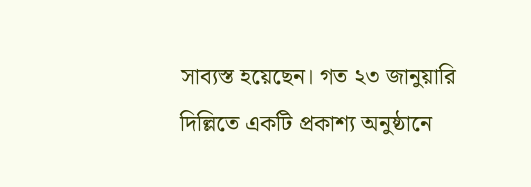সাব্যস্ত হয়েছেন। গত ২৩ জানুয়ারি দিল্লিতে একটি প্রকাশ্য অনুষ্ঠানে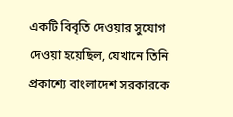একটি বিবৃতি দেওয়ার সুযোগ দেওয়া হয়েছিল, যেখানে তিনি প্রকাশ্যে বাংলাদেশ সরকারকে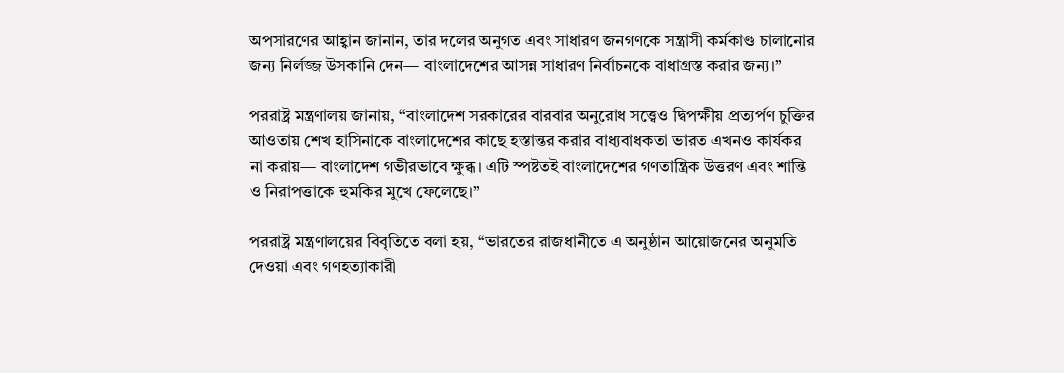অপসারণের আহ্বান জানান, তার দলের অনুগত এবং সাধারণ জনগণকে সন্ত্রাসী কর্মকাণ্ড চালানোর জন্য নির্লজ্জ উসকানি দেন— বাংলাদেশের আসন্ন সাধারণ নির্বাচনকে বাধাগ্রস্ত করার জন্য।’’

পররাষ্ট্র মন্ত্রণালয় জানায়, ‘‘বাংলাদেশ সরকারের বারবার অনুরোধ সত্ত্বেও দ্বিপক্ষীয় প্রত্যর্পণ চুক্তির আওতায় শেখ হাসিনাকে বাংলাদেশের কাছে হস্তান্তর করার বাধ্যবাধকতা ভারত এখনও কার্যকর না করায়— বাংলাদেশ গভীরভাবে ক্ষুব্ধ। এটি স্পষ্টতই বাংলাদেশের গণতান্ত্রিক উত্তরণ এবং শান্তি ও নিরাপত্তাকে হুমকির মুখে ফেলেছে।’’

পররাষ্ট্র মন্ত্রণালয়ের বিবৃতিতে বলা হয়, ‘‘ভারতের রাজধানীতে এ অনুষ্ঠান আয়োজনের অনুমতি দেওয়া এবং গণহত্যাকারী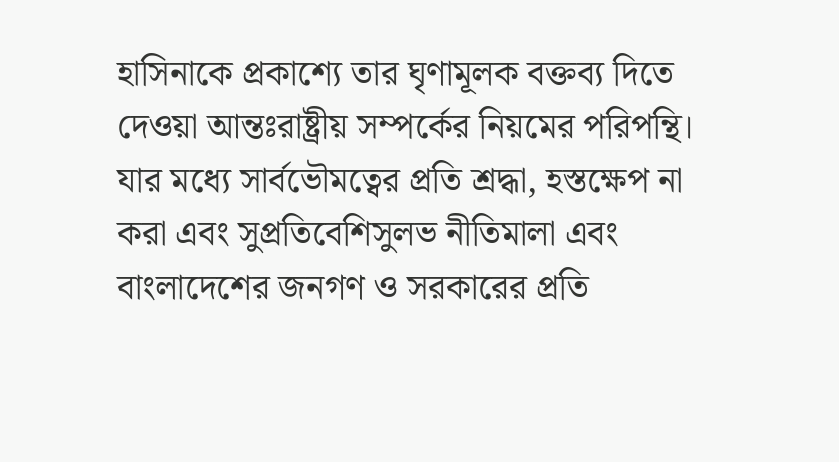হাসিনাকে প্রকাশ্যে তার ঘৃণামূলক বক্তব্য দিতে দেওয়া আন্তঃরাষ্ট্রীয় সম্পর্কের নিয়মের পরিপন্থি। যার মধ্যে সার্বভৌমত্বের প্রতি শ্রদ্ধা, হস্তক্ষেপ না করা এবং সুপ্রতিবেশিসুলভ নীতিমালা এবং বাংলাদেশের জনগণ ও সরকারের প্রতি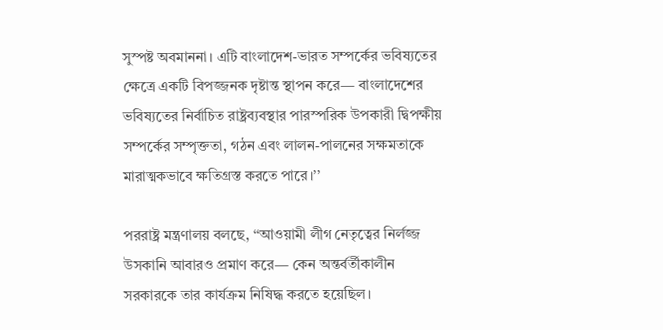সুস্পষ্ট অবমাননা। এটি বাংলাদেশ-ভারত সম্পর্কের ভবিষ্যতের ক্ষেত্রে একটি বিপজ্জনক দৃষ্টান্ত স্থাপন করে— বাংলাদেশের ভবিষ্যতের নির্বাচিত রাষ্ট্রব্যবস্থার পারস্পরিক উপকারী দ্বিপক্ষীয় সম্পর্কের সম্পৃক্ততা, গঠন এবং লালন-পালনের সক্ষমতাকে মারাত্মকভাবে ক্ষতিগ্রস্ত করতে পারে।’’

পররাষ্ট্র মন্ত্রণালয় বলছে, ‘‘আওয়ামী লীগ নেতৃত্বের নির্লজ্জ উসকানি আবারও প্রমাণ করে— কেন অন্তর্বর্তীকালীন সরকারকে তার কার্যক্রম নিষিদ্ধ করতে হয়েছিল।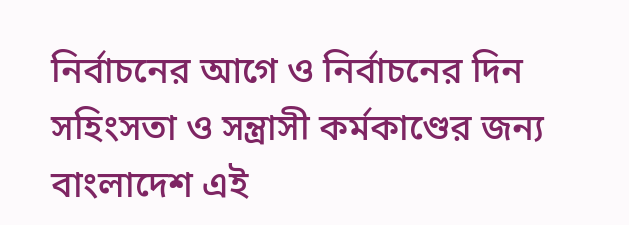নির্বাচনের আগে ও নির্বাচনের দিন সহিংসতা ও সন্ত্রাসী কর্মকাণ্ডের জন্য বাংলাদেশ এই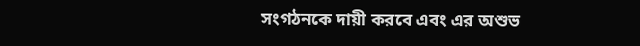সংগঠনকে দায়ী করবে এবং এর অশুভ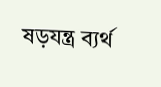ষড়যন্ত্র ব্যর্থ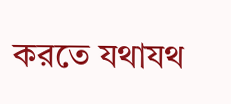করতে যথাযথ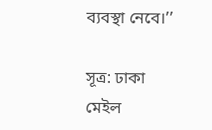ব্যবস্থা নেবে।’’

সূত্র: ঢাকা মেইল